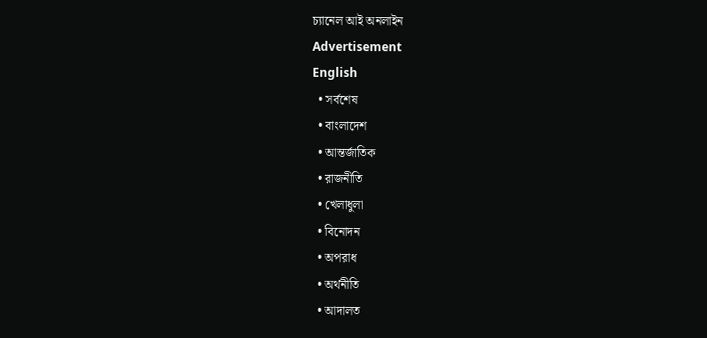চ্যানেল আই অনলাইন
Advertisement
English
  • সর্বশেষ
  • বাংলাদেশ
  • আন্তর্জাতিক
  • রাজনীতি
  • খেলাধুলা
  • বিনোদন
  • অপরাধ
  • অর্থনীতি
  • আদালত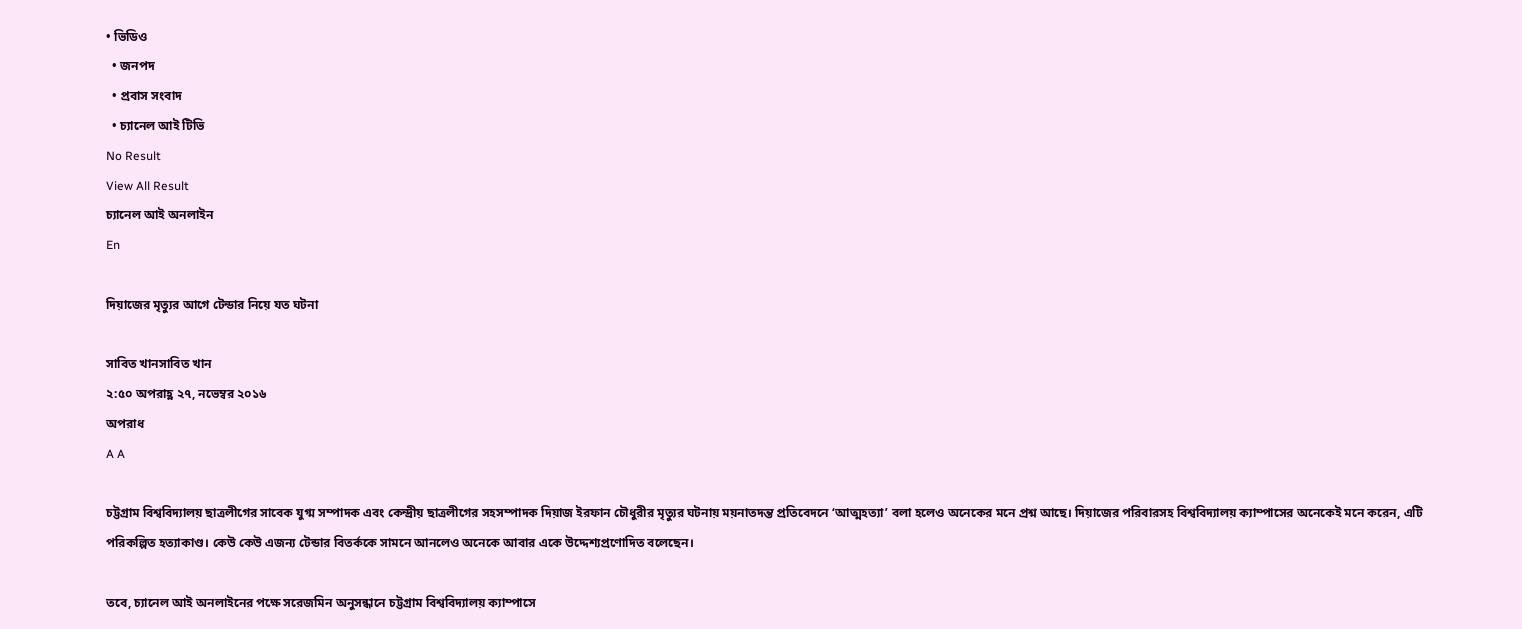• ভিডিও
  • জনপদ
  • প্রবাস সংবাদ
  • চ্যানেল আই টিভি
No Result
View All Result
চ্যানেল আই অনলাইন
En

দিয়াজের মৃত্যুর আগে টেন্ডার নিয়ে যত ঘটনা

সাবিত খানসাবিত খান
২:৫০ অপরাহ্ণ ২৭, নভেম্বর ২০১৬
অপরাধ
A A

চট্টগ্রাম বিশ্ববিদ্যালয় ছাত্রলীগের সাবেক যুগ্ম সম্পাদক এবং কেন্দ্রীয় ছাত্রলীগের সহসম্পাদক দিয়াজ ইরফান চৌধুরীর মৃত্যুর ঘটনায় ময়নাতদন্ত প্রতিবেদনে ‘আত্মহত্যা’ বলা হলেও অনেকের মনে প্রশ্ন আছে। দিয়াজের পরিবারসহ বিশ্ববিদ্যালয় ক্যাম্পাসের অনেকেই মনে করেন, এটি পরিকল্পিত হত্যাকাণ্ড। কেউ কেউ এজন্য টেন্ডার বিতর্ককে সামনে আনলেও অনেকে আবার একে উদ্দেশ্যপ্রণোদিত বলেছেন।

তবে, চ্যানেল আই অনলাইনের পক্ষে সরেজমিন অনুসন্ধানে চট্টগ্রাম বিশ্ববিদ্যালয় ক্যাম্পাসে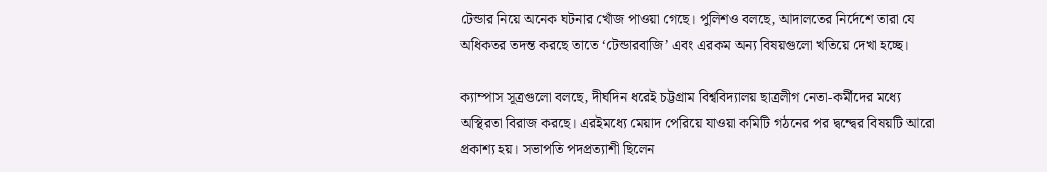টেন্ডার নিয়ে অনেক ঘটনার খোঁজ পাওয়া গেছে। পুলিশও বলছে, আদালতের নির্দেশে তারা যে অধিকতর তদন্ত করছে তাতে ‘টেন্ডারবাজি’ এবং এরকম অন্য বিষয়গুলো খতিয়ে দেখা হচ্ছে।

ক্যাম্পাস সূত্রগুলো বলছে, দীর্ঘদিন ধরেই চট্টগ্রাম বিশ্ববিদ্যালয় ছাত্রলীগ নেতা-কর্মীদের মধ্যে অস্থিরতা বিরাজ করছে। এরইমধ্যে মেয়াদ পেরিয়ে যাওয়া কমিটি গঠনের পর দ্বন্দ্বের বিষয়টি আরো প্রকাশ্য হয়। সভাপতি পদপ্রত্যাশী ছিলেন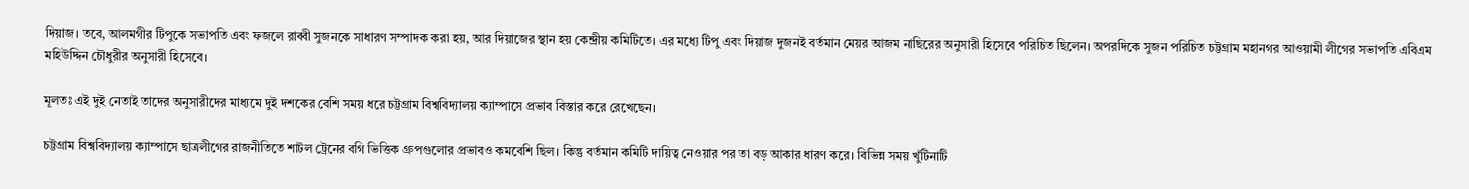দিয়াজ। তবে, আলমগীর টিপুকে সভাপতি এবং ফজলে রাব্বী সুজনকে সাধারণ সম্পাদক করা হয়, আর দিয়াজের স্থান হয় কেন্দ্রীয় কমিটিতে। এর মধ্যে টিপু এবং দিয়াজ দুজনই বর্তমান মেয়র আজম নাছিরের অনুসারী হিসেবে পরিচিত ছিলেন। অপরদিকে সুজন পরিচিত চট্টগ্রাম মহানগর আওয়ামী লীগের সভাপতি এবিএম মহিউদ্দিন চৌধুরীর অনুসারী হিসেবে।

মূলতঃ এই দুই নেতাই তাদের অনুসারীদের মাধ্যমে দুই দশকের বেশি সময় ধরে চট্টগ্রাম বিশ্ববিদ্যালয় ক্যাম্পাসে প্রভাব বিস্তার করে রেখেছেন।

চট্টগ্রাম বিশ্ববিদ্যালয় ক্যাম্পাসে ছাত্রলীগের রাজনীতিতে শাটল ট্রেনের বগি ভিত্তিক গ্রুপগুলোর প্রভাবও কমবেশি ছিল। কিন্তু বর্তমান কমিটি দায়িত্ব নেওয়ার পর তা বড় আকার ধারণ করে। বিভিন্ন সময় খুঁটিনাটি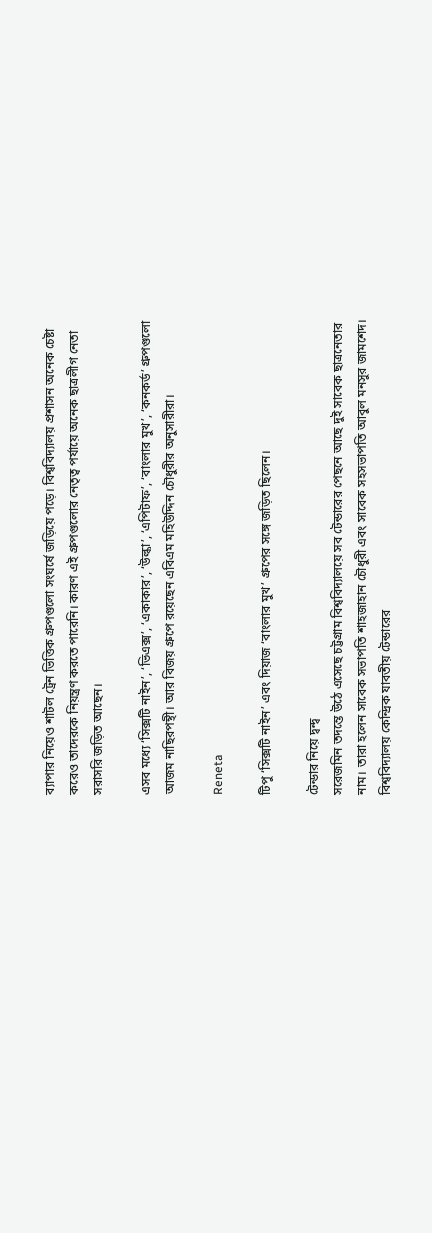ব্যাপার নিয়েও শাটল ট্রেন ভিত্তিক গ্রুপগুলো সংঘর্ষে জড়িয়ে পড়ে। বিশ্ববিদ্যালয় প্রশাসন অনেক চেষ্টা করেও তাদেরকে নিয়ন্ত্রণ করতে পারেনি। কারণ এই গ্রুপগুলোর নেতৃত্ব পর্যায়ে অনেক ছাত্রলীগ নেতা সরাসরি জড়িত আছেন।

এসব মধ্যে ‘সিক্সটি নাইন’, ‘ভিএক্স’, ‘একাকার’, ‘উল্কা’, ‘এপিটাফ’, ‘বাংলার মুখ’, ‘কনকর্ড’ গ্রুপগুলো আজম নাছিরপন্থী। আর বিজয় গ্রুপে রয়েছেন এবিএম মহিউদ্দিন চৌধুরীর অনুসারীরা।

Reneta

টিপু ‘সিক্সটি নাইন’ এবং দিয়াজ ‘বাংলার মুখ’ গ্রুপের সঙ্গে জড়িত ছিলেন।

টেন্ডার নিয়ে দ্বন্দ্ব
সরেজমিন তদন্তে উঠে এসেছে চট্টগ্রাম বিশ্ববিদ্যালয়ে সব টেন্ডারের পেছনে আছে দুই সাবেক ছাত্রনেতার নাম। তারা হলেন সাবেক সভাপতি শাহজাহান চৌধুরী এবং সাবেক সহসভাপতি আবুল মনসুর জামশেদ। বিশ্ববিদ্যালয় কেন্দ্রিক যাবতীয় টেন্ডারের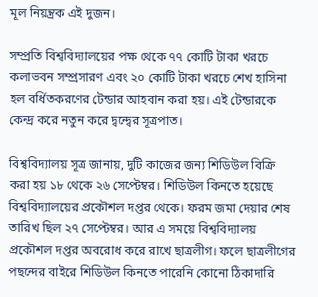মূল নিয়ন্ত্রক এই দুজন।

সম্প্রতি বিশ্ববিদ্যালয়ের পক্ষ থেকে ৭৭ কোটি টাকা খরচে কলাভবন সম্প্রসারণ এবং ২০ কোটি টাকা খরচে শেখ হাসিনা হল বর্ধিতকরণের টেন্ডার আহবান করা হয়। এই টেন্ডারকে কেন্দ্র করে নতুন করে দ্বন্দ্বের সূত্রপাত।

বিশ্ববিদ্যালয় সূত্র জানায়, দুটি কাজের জন্য শিডিউল বিক্রি করা হয় ১৮ থেকে ২৬ সেপ্টেম্বর। শিডিউল কিনতে হয়েছে বিশ্ববিদ্যালয়ের প্রকৌশল দপ্তর থেকে। ফরম জমা দেয়ার শেষ তারিখ ছিল ২৭ সেপ্টেম্বর। আর এ সময়ে বিশ্ববিদ্যালয় প্রকৌশল দপ্তর অবরোধ করে রাখে ছাত্রলীগ। ফলে ছাত্রলীগের পছন্দের বাইরে শিডিউল কিনতে পারেনি কোনো ঠিকাদারি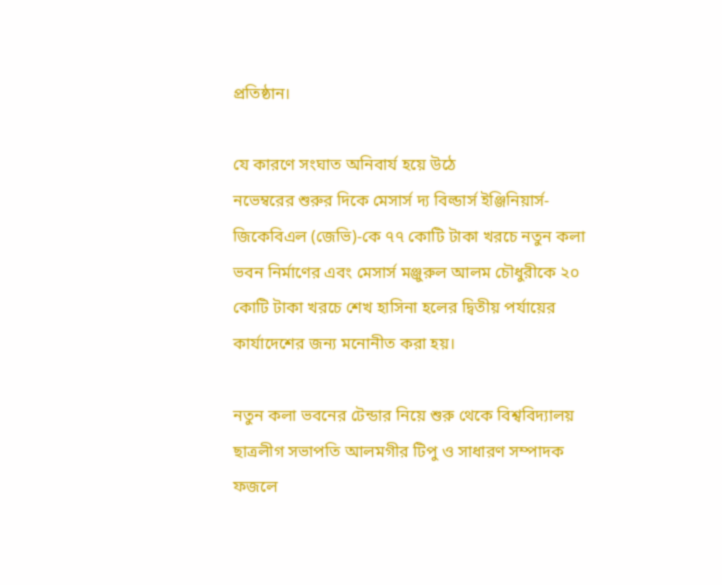প্রতিষ্ঠান।

যে কারণে সংঘাত অনিবার্য হয়ে উঠে
নভেম্বরের শুরুর দিকে মেসার্স দ্য বিল্ডার্স ইঞ্জিনিয়ার্স-জিকেবিএল (জেভি)-কে ৭৭ কোটি টাকা খরচে নতুন কলা ভবন নির্মাণের এবং মেসার্স মঞ্জুরুল আলম চৌধুরীকে ২০ কোটি টাকা খরচে শেখ হাসিনা হলের দ্বিতীয় পর্যায়ের কার্যাদেশের জন্য মনোনীত করা হয়।

নতুন কলা ভবনের টেন্ডার নিয়ে শুরু থেকে বিশ্ববিদ্যালয় ছাত্রলীগ সভাপতি আলমগীর টিপু ও সাধারণ সম্পাদক ফজলে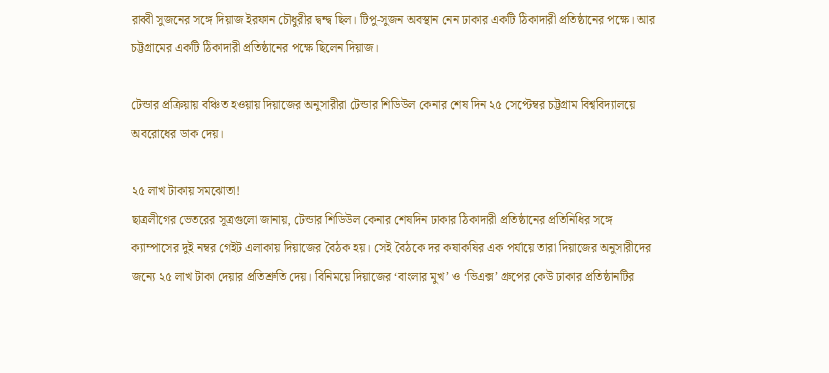রাব্বী সুজনের সঙ্গে দিয়াজ ইরফান চৌধুরীর দ্বন্দ্ব ছিল। টিপু-সুজন অবস্থান নেন ঢাকার একটি ঠিকাদারী প্রতিষ্ঠানের পক্ষে। আর চট্টগ্রামের একটি ঠিকাদারী প্রতিষ্ঠানের পক্ষে ছিলেন দিয়াজ।

টেন্ডার প্রক্রিয়ায় বঞ্চিত হওয়ায় দিয়াজের অনুসারীরা টেন্ডার শিডিউল কেনার শেষ দিন ২৫ সেপ্টেম্বর চট্টগ্রাম বিশ্ববিদ্যালয়ে অবরোধের ডাক দেয়।

২৫ লাখ টাকায় সমঝোতা!
ছাত্রলীগের ভেতরের সূত্রগুলো জানায়, টেন্ডার শিডিউল কেনার শেষদিন ঢাকার ঠিকাদারী প্রতিষ্ঠানের প্রতিনিধির সঙ্গে ক্যাম্পাসের দুই নম্বর গেইট এলাকায় দিয়াজের বৈঠক হয়। সেই বৈঠকে দর কষাকষির এক পর্যায়ে তারা দিয়াজের অনুসারীদের জন্যে ২৫ লাখ টাকা দেয়ার প্রতিশ্রুতি দেয়। বিনিময়ে দিয়াজের ‘বাংলার মুখ’ ও ‘ভিএক্স’ গ্রুপের কেউ ঢাকার প্রতিষ্ঠানটির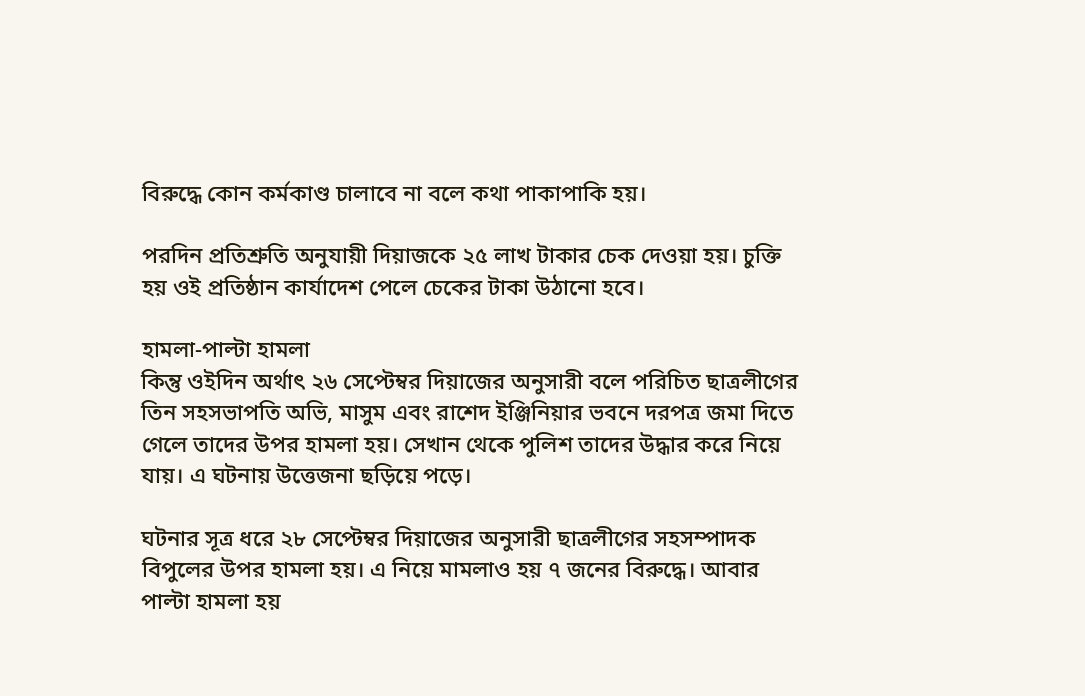বিরুদ্ধে কোন কর্মকাণ্ড চালাবে না বলে কথা পাকাপাকি হয়।

পরদিন প্রতিশ্রুতি অনুযায়ী দিয়াজকে ২৫ লাখ টাকার চেক দেওয়া হয়। চুক্তি হয় ওই প্রতিষ্ঠান কার্যাদেশ পেলে চেকের টাকা উঠানো হবে।

হামলা-পাল্টা হামলা
কিন্তু ওইদিন অর্থাৎ ২৬ সেপ্টেম্বর দিয়াজের অনুসারী বলে পরিচিত ছাত্রলীগের তিন সহসভাপতি অভি, মাসুম এবং রাশেদ ইঞ্জিনিয়ার ভবনে দরপত্র জমা দিতে গেলে তাদের উপর হামলা হয়। সেখান থেকে পুলিশ তাদের উদ্ধার করে নিয়ে যায়। এ ঘটনায় উত্তেজনা ছড়িয়ে পড়ে।

ঘটনার সূত্র ধরে ২৮ সেপ্টেম্বর দিয়াজের অনুসারী ছাত্রলীগের সহসম্পাদক বিপুলের উপর হামলা হয়। এ নিয়ে মামলাও হয় ৭ জনের বিরুদ্ধে। আবার পাল্টা হামলা হয়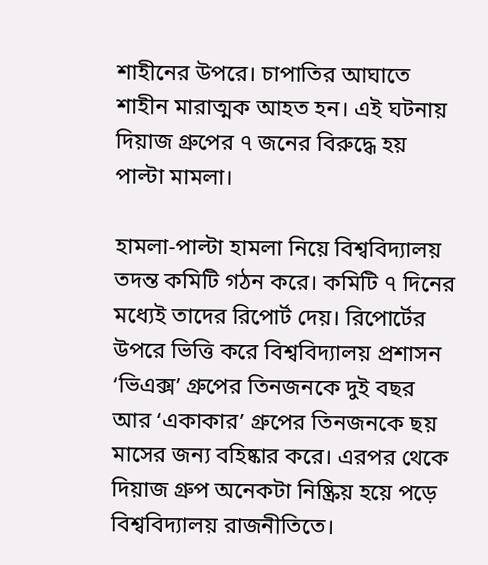শাহীনের উপরে। চাপাতির আঘাতে শাহীন মারাত্মক আহত হন। এই ঘটনায় দিয়াজ গ্রুপের ৭ জনের বিরুদ্ধে হয় পাল্টা মামলা।

হামলা-পাল্টা হামলা নিয়ে বিশ্ববিদ্যালয় তদন্ত কমিটি গঠন করে। কমিটি ৭ দিনের মধ্যেই তাদের রিপোর্ট দেয়। রিপোর্টের উপরে ভিত্তি করে বিশ্ববিদ্যালয় প্রশাসন ‘ভিএক্স’ গ্রুপের তিনজনকে দুই বছর আর ‘একাকার’ গ্রুপের তিনজনকে ছয় মাসের জন্য বহিষ্কার করে। এরপর থেকে দিয়াজ গ্রুপ অনেকটা নিষ্ক্রিয় হয়ে পড়ে বিশ্ববিদ্যালয় রাজনীতিতে।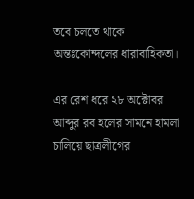তবে চলতে থাকে অন্তঃকোন্দলের ধারাবাহিকতা।

এর রেশ ধরে ২৮ অক্টোবর আব্দুর রব হলের সামনে হামলা চালিয়ে ছাত্রলীগের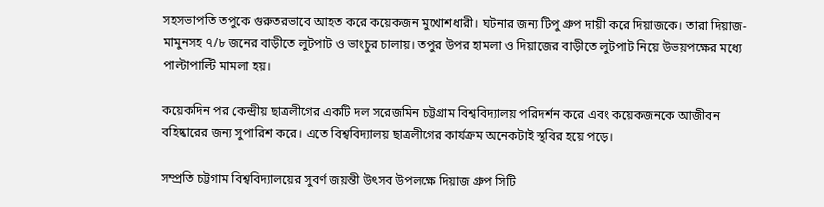সহসভাপতি তপুকে গুরুতরভাবে আহত করে কয়েকজন মুখোশধারী। ঘটনার জন্য টিপু গ্রুপ দায়ী করে দিয়াজকে। তারা দিয়াজ-মামুনসহ ৭/৮ জনের বাড়ীতে লুটপাট ও ভাংচুর চালায়। তপুর উপর হামলা ও দিয়াজের বাড়ীতে লুটপাট নিয়ে উভয়পক্ষের মধ্যে পাল্টাপাল্টি মামলা হয়।

কয়েকদিন পর কেন্দ্রীয় ছাত্রলীগের একটি দল সরেজমিন চট্টগ্রাম বিশ্ববিদ্যালয় পরিদর্শন করে এবং কয়েকজনকে আজীবন বহিষ্কারের জন্য সুপারিশ করে। এতে বিশ্ববিদ্যালয় ছাত্রলীগের কার্যক্রম অনেকটাই স্থবির হয়ে পড়ে।

সম্প্রতি চট্টগাম বিশ্ববিদ্যালয়ের সুবর্ণ জয়ন্তী উৎসব উপলক্ষে দিয়াজ গ্রুপ সিটি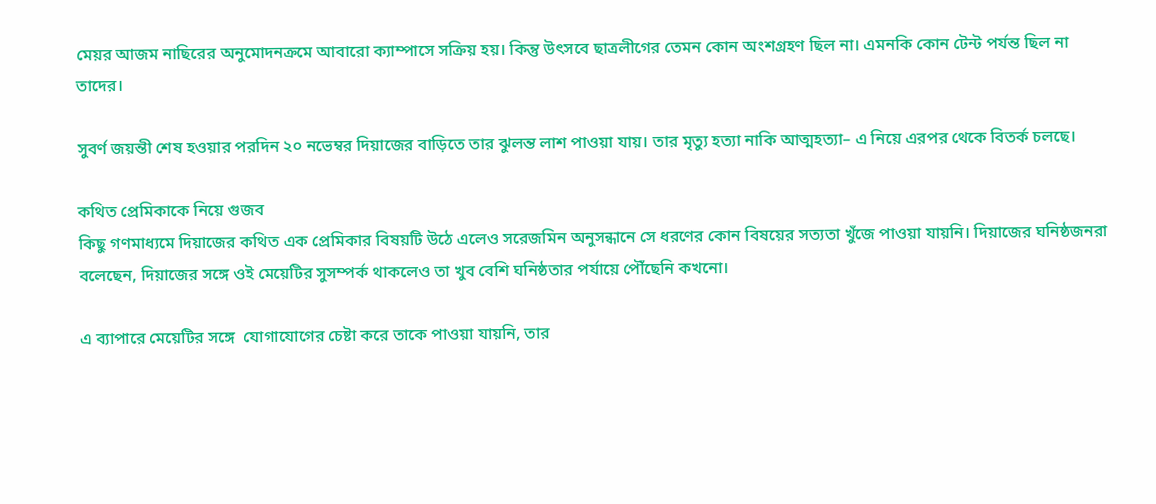মেয়র আজম নাছিরের অনুমোদনক্রমে আবারো ক্যাম্পাসে সক্রিয় হয়। কিন্তু উৎসবে ছাত্রলীগের তেমন কোন অংশগ্রহণ ছিল না। এমনকি কোন টেন্ট পর্যন্ত ছিল না তাদের।

সুবর্ণ জয়ন্তী শেষ হওয়ার পরদিন ২০ নভেম্বর দিয়াজের বাড়িতে তার ঝুলন্ত লাশ পাওয়া যায়। তার মৃত্যু হত্যা নাকি আত্মহত্যা– এ নিয়ে এরপর থেকে বিতর্ক চলছে।

কথিত প্রেমিকাকে নিয়ে গুজব
কিছু গণমাধ্যমে দিয়াজের কথিত এক প্রেমিকার বিষয়টি উঠে এলেও সরেজমিন অনুসন্ধানে সে ধরণের কোন বিষয়ের সত্যতা খুঁজে পাওয়া যায়নি। দিয়াজের ঘনিষ্ঠজনরা বলেছেন, দিয়াজের সঙ্গে ওই মেয়েটির সুসম্পর্ক থাকলেও তা খুব বেশি ঘনিষ্ঠতার পর্যায়ে পৌঁছেনি কখনো।

এ ব্যাপারে মেয়েটির সঙ্গে  যোগাযোগের চেষ্টা করে তাকে পাওয়া যায়নি, তার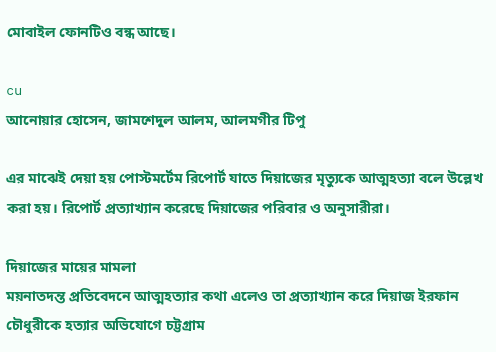মোবাইল ফোনটিও বন্ধ আছে।

cu
আনোয়ার হোসেন, জামশেদুল আলম, আলমগীর টিপু

এর মাঝেই দেয়া হয় পোস্টমর্টেম রিপোর্ট যাতে দিয়াজের মৃত্যুকে আত্মহত্যা বলে উল্লেখ করা হয়। রিপোর্ট প্রত্যাখ্যান করেছে দিয়াজের পরিবার ও অনুসারীরা।

দিয়াজের মায়ের মামলা
ময়নাতদন্ত প্রতিবেদনে আত্মহত্যার কথা এলেও তা প্রত্যাখ্যান করে দিয়াজ ইরফান চৌধুরীকে হত্যার অভিযোগে চট্টগ্রাম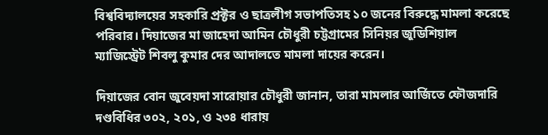বিশ্ববিদ্যালয়ের সহকারি প্রক্টর ও ছাত্রলীগ সভাপতিসহ ১০ জনের বিরুদ্ধে মামলা করেছে পরিবার। দিয়াজের মা জাহেদা আমিন চৌধুরী চট্টগ্রামের সিনিয়র জুডিশিয়াল ম্যাজিস্ট্রেট শিবলু কুমার দের আদালতে মামলা দায়ের করেন।

দিয়াজের বোন জুবেয়দা সারোয়ার চৌধুরী জানান, তারা মামলার আর্জিতে ফৌজদারি দণ্ডবিধির ৩০২, ২০১, ও ২৩৪ ধারায়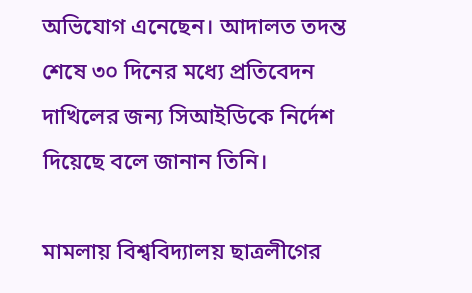অভিযোগ এনেছেন। আদালত তদন্ত শেষে ৩০ দিনের মধ্যে প্রতিবেদন দাখিলের জন্য সিআইডিকে নির্দেশ দিয়েছে বলে জানান তিনি।

মামলায় বিশ্ববিদ্যালয় ছাত্রলীগের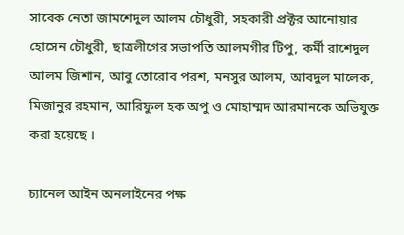সাবেক নেতা জামশেদুল আলম চৌধুরী, সহকারী প্রক্টর আনোয়ার হোসেন চৌধুরী, ছাত্রলীগের সভাপতি আলমগীর টিপু, কর্মী রাশেদুল আলম জিশান, আবু তোরোব পরশ, মনসুর আলম, আবদুল মালেক, মিজানুর রহমান, আরিফুল হক অপু ও মোহাম্মদ আরমানকে অভিযুক্ত করা হয়েছে ।

চ্যানেল আইন অনলাইনের পক্ষ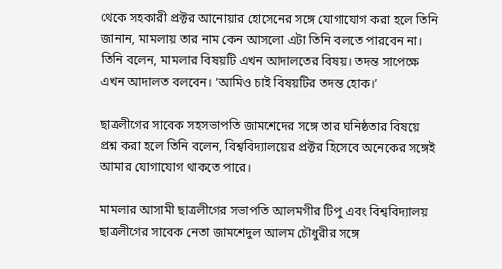থেকে সহকারী প্রক্টর আনোয়ার হোসেনের সঙ্গে যোগাযোগ করা হলে তিনি জানান, মামলায় তার নাম কেন আসলো এটা তিনি বলতে পারবেন না। তিনি বলেন, মামলার বিষয়টি এখন আদালতের বিষয়। তদন্ত সাপেক্ষে এখন আদালত বলবেন। ‘আমিও চাই বিষয়টির তদন্ত হোক।’

ছাত্রলীগের সাবেক সহসভাপতি জামশেদের সঙ্গে তার ঘনিষ্ঠতার বিষয়ে প্রশ্ন করা হলে তিনি বলেন, বিশ্ববিদ্যালয়ের প্রক্টর হিসেবে অনেকের সঙ্গেই আমার যোগাযোগ থাকতে পারে।

মামলার আসামী ছাত্রলীগের সভাপতি আলমগীর টিপু এবং বিশ্ববিদ্যালয় ছাত্রলীগের সাবেক নেতা জামশেদুল আলম চৌধুরীর সঙ্গে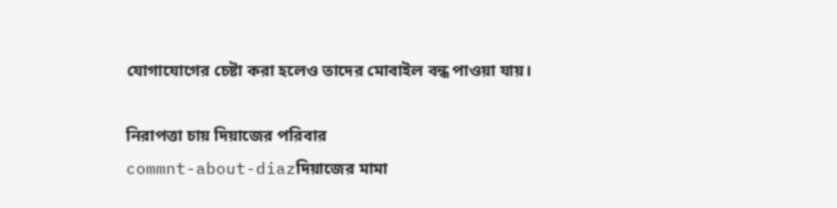যোগাযোগের চেষ্টা করা হলেও তাদের মোবাইল বন্ধ পাওয়া যায়।

নিরাপত্তা চায় দিয়াজের পরিবার
commnt-about-diazদিয়াজের মামা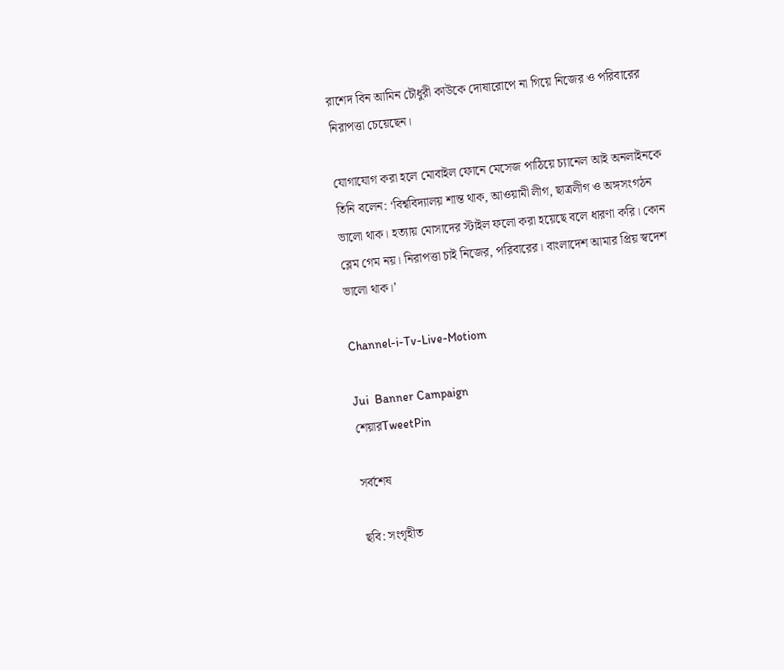রাশেদ বিন আমিন চৌধুরী কাউকে দোষারোপে না গিয়ে নিজের ও পরিবারের নিরাপত্তা চেয়েছেন।

যোগাযোগ করা হলে মোবাইল ফোনে মেসেজ পাঠিয়ে চ্যানেল আই অনলাইনকে তিনি বলেন: ‘বিশ্ববিদ্যালয় শান্ত থাক, আওয়ামী লীগ, ছাত্রলীগ ও অঙ্গসংগঠন ভালো থাক। হত্যায় মোসাদের স্টাইল ফলো করা হয়েছে বলে ধারণা করি। কোন ব্লেম গেম নয়। নিরাপত্তা চাই নিজের, পরিবারের। বাংলাদেশ আমার প্রিয় স্বদেশ ভালো থাক।’

Channel-i-Tv-Live-Motiom

Jui  Banner Campaign
শেয়ারTweetPin

সর্বশেষ

ছবি: সংগৃহীত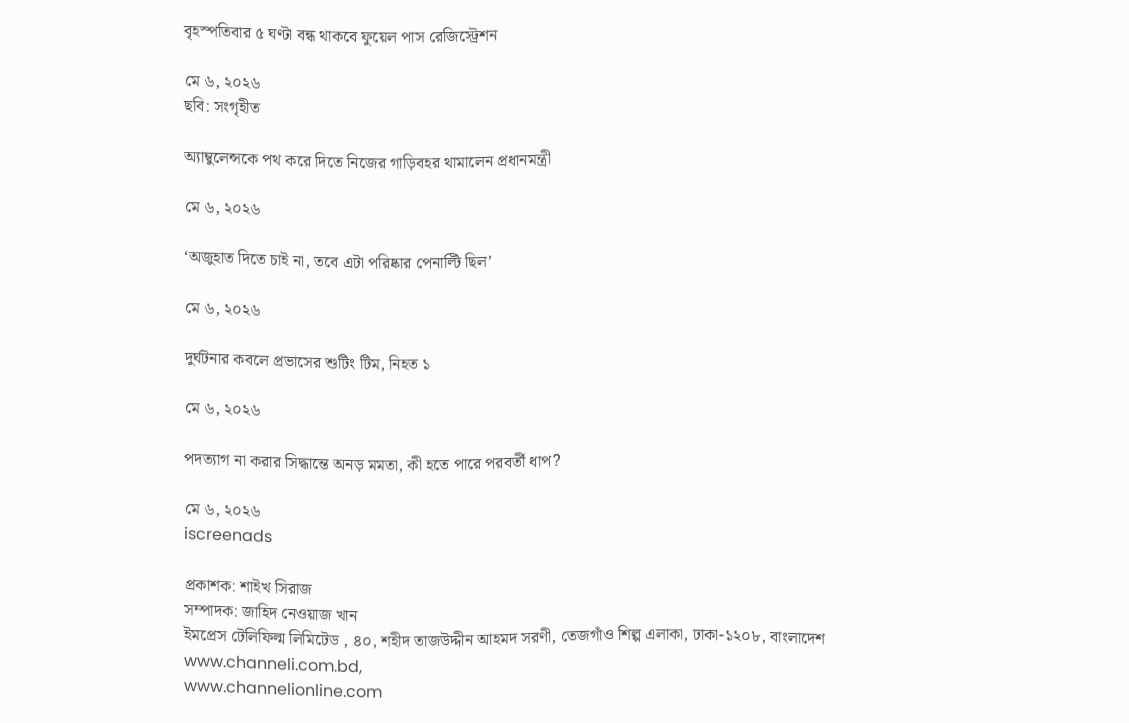বৃহস্পতিবার ৫ ঘণ্টা বন্ধ থাকবে ফুয়েল পাস রেজিস্ট্রেশন

মে ৬, ২০২৬
ছবি: সংগৃহীত

অ্যাম্বুলেন্সকে পথ করে দিতে নিজের গাড়িবহর থামালেন প্রধানমন্ত্রী

মে ৬, ২০২৬

‘অজুহাত দিতে চাই না, তবে এটা পরিষ্কার পেনাল্টি ছিল’

মে ৬, ২০২৬

দুর্ঘটনার কবলে প্রভাসের শুটিং টিম, নিহত ১

মে ৬, ২০২৬

পদত্যাগ না করার সিদ্ধান্তে অনড় মমতা, কী হতে পারে পরবর্তী ধাপ?

মে ৬, ২০২৬
iscreenads

প্রকাশক: শাইখ সিরাজ
সম্পাদক: জাহিদ নেওয়াজ খান
ইমপ্রেস টেলিফিল্ম লিমিটেড , ৪০, শহীদ তাজউদ্দীন আহমদ সরণী, তেজগাঁও শিল্প এলাকা, ঢাকা-১২০৮, বাংলাদেশ
www.channeli.com.bd,
www.channelionline.com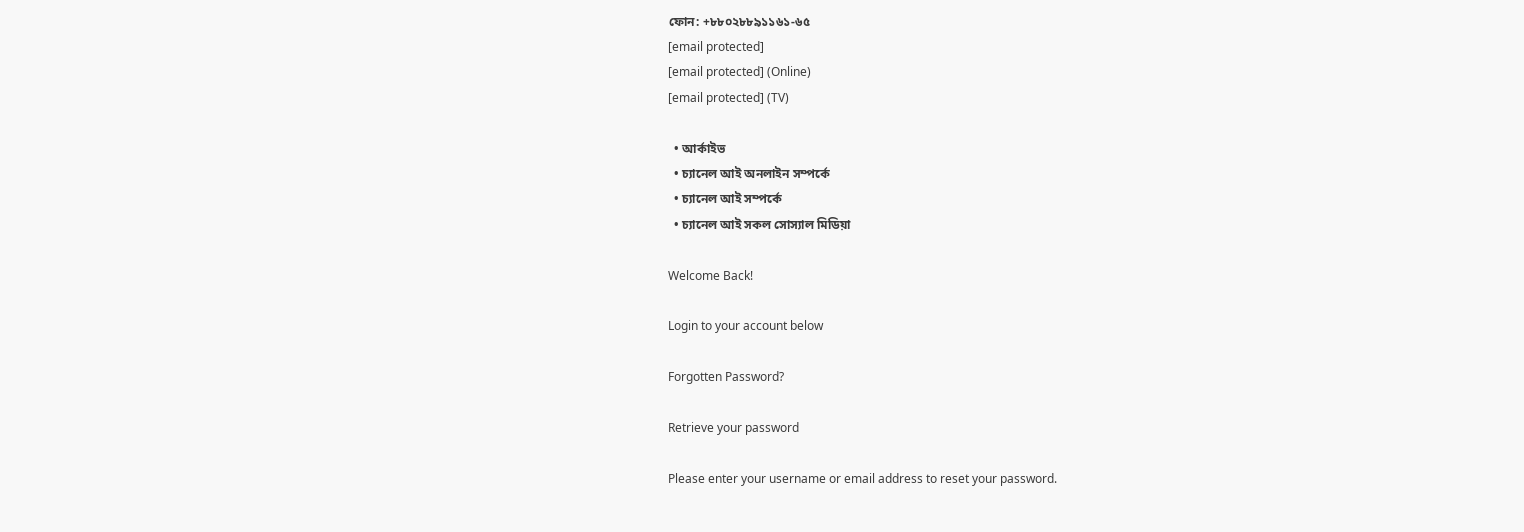ফোন: +৮৮০২৮৮৯১১৬১-৬৫
[email protected]
[email protected] (Online)
[email protected] (TV)

  • আর্কাইভ
  • চ্যানেল আই অনলাইন সম্পর্কে
  • চ্যানেল আই সম্পর্কে
  • চ্যানেল আই সকল সোস্যাল মিডিয়া

Welcome Back!

Login to your account below

Forgotten Password?

Retrieve your password

Please enter your username or email address to reset your password.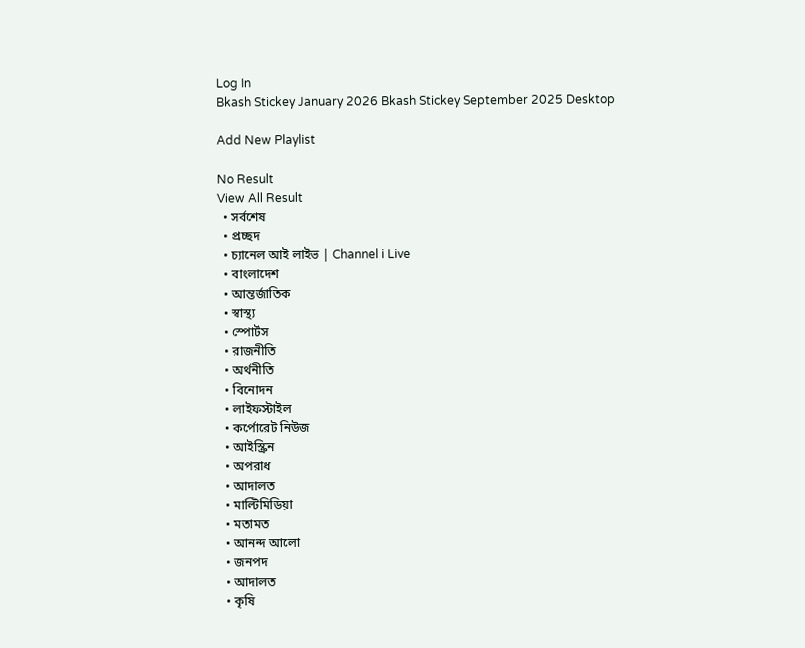Log In
Bkash Stickey January 2026 Bkash Stickey September 2025 Desktop

Add New Playlist

No Result
View All Result
  • সর্বশেষ
  • প্রচ্ছদ
  • চ্যানেল আই লাইভ | Channel i Live
  • বাংলাদেশ
  • আন্তর্জাতিক
  • স্বাস্থ্য
  • স্পোর্টস
  • রাজনীতি
  • অর্থনীতি
  • বিনোদন
  • লাইফস্টাইল
  • কর্পোরেট নিউজ
  • আইস্ক্রিন
  • অপরাধ
  • আদালত
  • মাল্টিমিডিয়া
  • মতামত
  • আনন্দ আলো
  • জনপদ
  • আদালত
  • কৃষি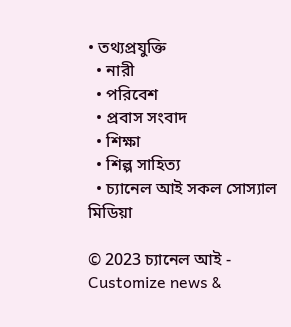• তথ্যপ্রযুক্তি
  • নারী
  • পরিবেশ
  • প্রবাস সংবাদ
  • শিক্ষা
  • শিল্প সাহিত্য
  • চ্যানেল আই সকল সোস্যাল মিডিয়া

© 2023 চ্যানেল আই - Customize news &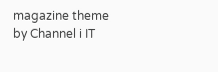magazine theme by Channel i IT